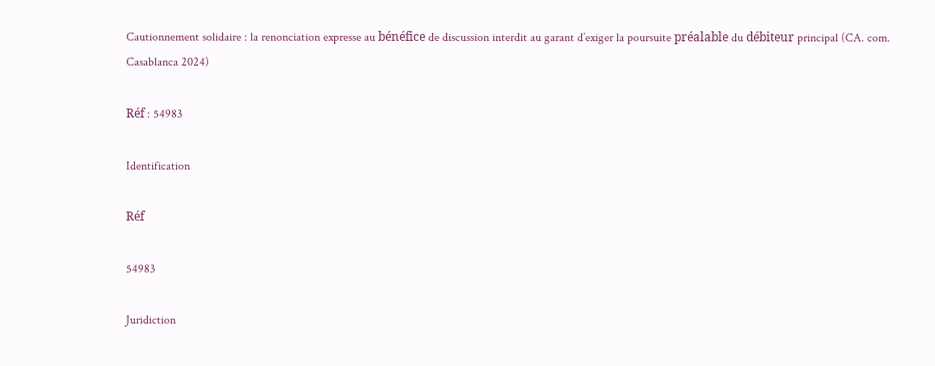Cautionnement solidaire : la renonciation expresse au bénéfice de discussion interdit au garant d’exiger la poursuite préalable du débiteur principal (CA. com. Casablanca 2024)

Réf : 54983

Identification

Réf

54983

Juridiction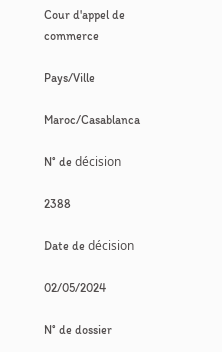Cour d'appel de commerce

Pays/Ville

Maroc/Casablanca

N° de décision

2388

Date de décision

02/05/2024

N° de dossier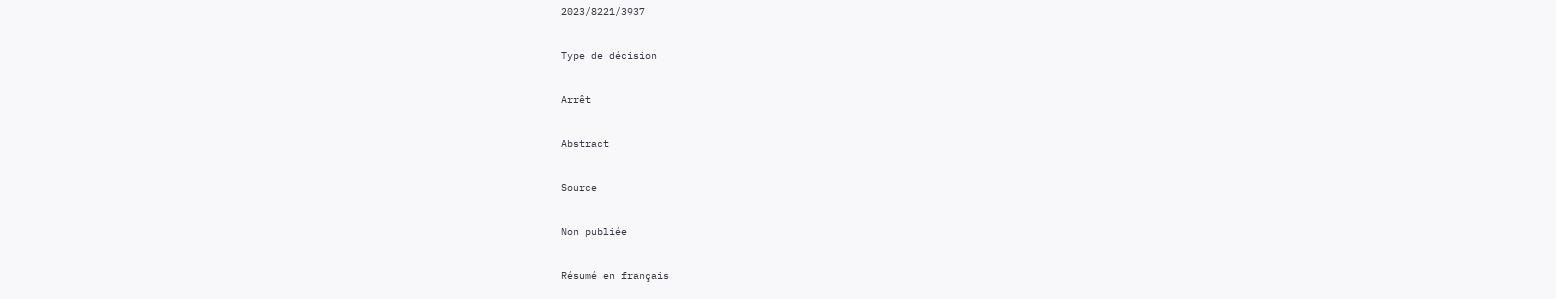2023/8221/3937

Type de décision

Arrêt

Abstract

Source

Non publiée

Résumé en français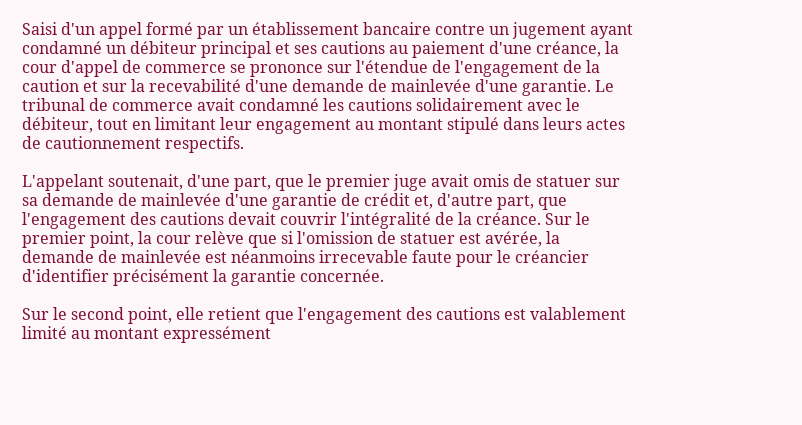Saisi d'un appel formé par un établissement bancaire contre un jugement ayant condamné un débiteur principal et ses cautions au paiement d'une créance, la cour d'appel de commerce se prononce sur l'étendue de l'engagement de la caution et sur la recevabilité d'une demande de mainlevée d'une garantie. Le tribunal de commerce avait condamné les cautions solidairement avec le débiteur, tout en limitant leur engagement au montant stipulé dans leurs actes de cautionnement respectifs.

L'appelant soutenait, d'une part, que le premier juge avait omis de statuer sur sa demande de mainlevée d'une garantie de crédit et, d'autre part, que l'engagement des cautions devait couvrir l'intégralité de la créance. Sur le premier point, la cour relève que si l'omission de statuer est avérée, la demande de mainlevée est néanmoins irrecevable faute pour le créancier d'identifier précisément la garantie concernée.

Sur le second point, elle retient que l'engagement des cautions est valablement limité au montant expressément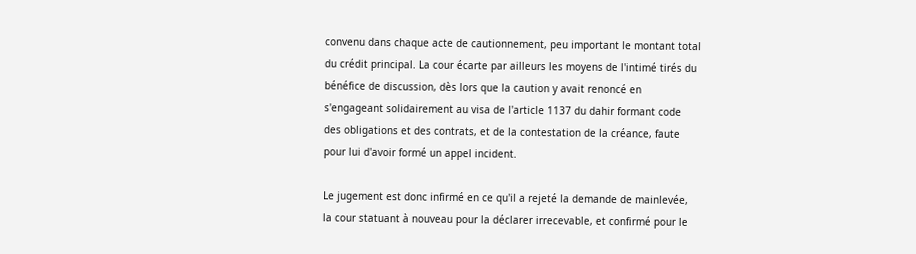convenu dans chaque acte de cautionnement, peu important le montant total du crédit principal. La cour écarte par ailleurs les moyens de l'intimé tirés du bénéfice de discussion, dès lors que la caution y avait renoncé en s'engageant solidairement au visa de l'article 1137 du dahir formant code des obligations et des contrats, et de la contestation de la créance, faute pour lui d'avoir formé un appel incident.

Le jugement est donc infirmé en ce qu'il a rejeté la demande de mainlevée, la cour statuant à nouveau pour la déclarer irrecevable, et confirmé pour le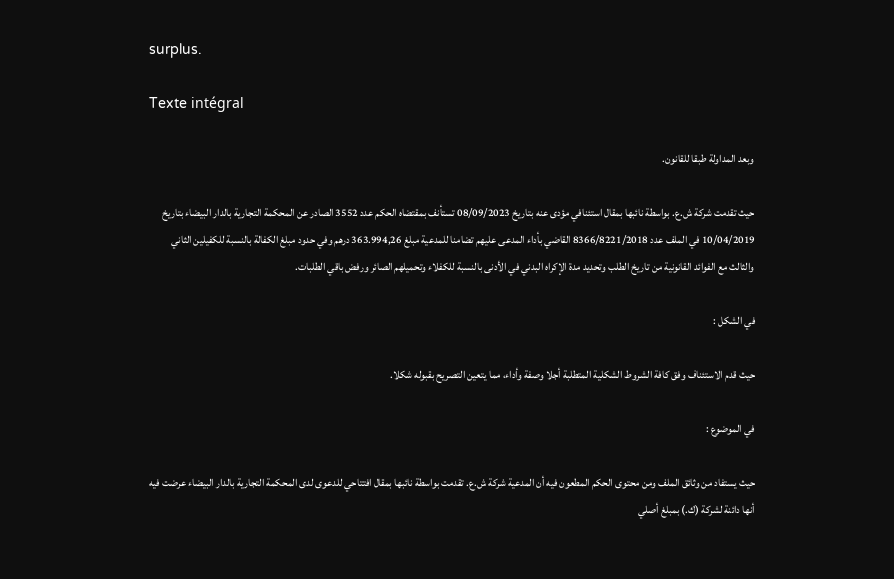surplus.

Texte intégral

وبعد المداولة طبقا للقانون.

حيث تقدمت شركة ش.ع. بواسطة نائبها بمقال استئنافي مؤدى عنه بتاريخ 08/09/2023 تستأنف بمقتضاه الحكم عدد 3552 الصادر عن المحكمة التجارية بالدار البيضاء بتاريخ 10/04/2019 في الملف عدد 8366/8221/2018 القاضي بأداء المدعى عليهم تضامنا للمدعية مبلغ 363.994,26 درهم وفي حدود مبلغ الكفالة بالنسبة للكفيلين الثاني والثالث مع الفوائد القانونية من تاريخ الطلب وتحديد مدة الإكراه البدني في الأدنى بالنسبة للكفلاء وتحميلهم الصائر ورفض باقي الطلبات.

في الشكل :

حيث قدم الاستئناف وفق كافة الشروط الشكلية المتطلبة أجلا وصفة وأداء، مما يتعين التصريح بقبوله شكلا.

في الموضوع :

حيث يستفاد من وثائق الملف ومن محتوى الحكم المطعون فيه أن المدعية شركة ش.ع. تقدمت بواسطة نائبها بمقال افتتاحي للدعوى لدى المحكمة التجارية بالدار البيضاء عرضت فيه أنها دائنة لشركة (ك.) بمبلغ أصلي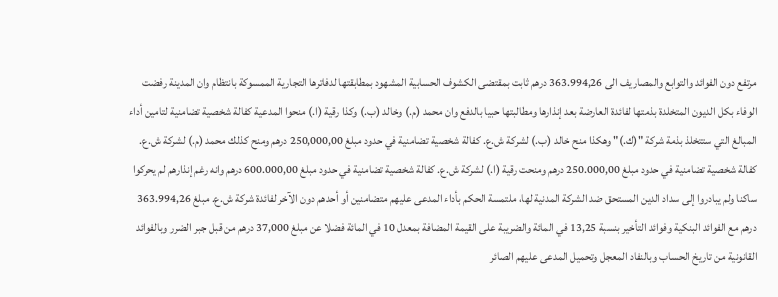مرتفع دون الفوائد والتوابع والمصاريف الى 363.994,26 درهم ثابت بمقتضى الكشوف الحسابية المشهود بمطابقتها لدفاترها التجارية الممسوكة بانتظام وان المدينة رفضت الوفاء بكل الديون المتخلدة بذمتها لفائدة العارضة بعد إنذارها ومطالبتها حبيا بالدفع وان محمد (م.) وخالد (ب.) وكذا رقية (ا.) منحوا المدعية كفالة شخصية تضامنية لتامين أداء المبالغ التي ستتخلذ بذمة شركة "(ك.)" وهكذا منح خالد (ب.) لشركة ش.ع. كفالة شخصية تضامنية في حدود مبلغ 250,000,00 درهم ومنح كذلك محمد (م.) لشركة ش.ع. كفالة شخصية تضامنية في حدود مبلغ 250.000,00 درهم ومنحت رقية (ا.) لشركة ش.ع. كفالة شخصية تضامنية في حدود مبلغ 600.000,00 درهم وانه رغم إنذارهم لم يحركوا ساكنا ولم يبادروا إلى سداد الدين المستحق ضد الشركة المدنية لها، ملتمسة الحكم بأداء المدعى عليهم متضامنين أو أحدهم دون الآخر لفائدة شركة ش.ع. مبلغ 363.994,26 درهم مع الفوائد البنكية وفوائد التأخير بنسبة 13,25 في المائة والضريبة على القيمة المضافة بمعدل 10 في المائة فضلا عن مبلغ 37,000 درهم من قبل جبر الضرر وبالفوائد القانونية من تاريخ الحساب وبالنفاد المعجل وتحميل المدعى عليهم الصائر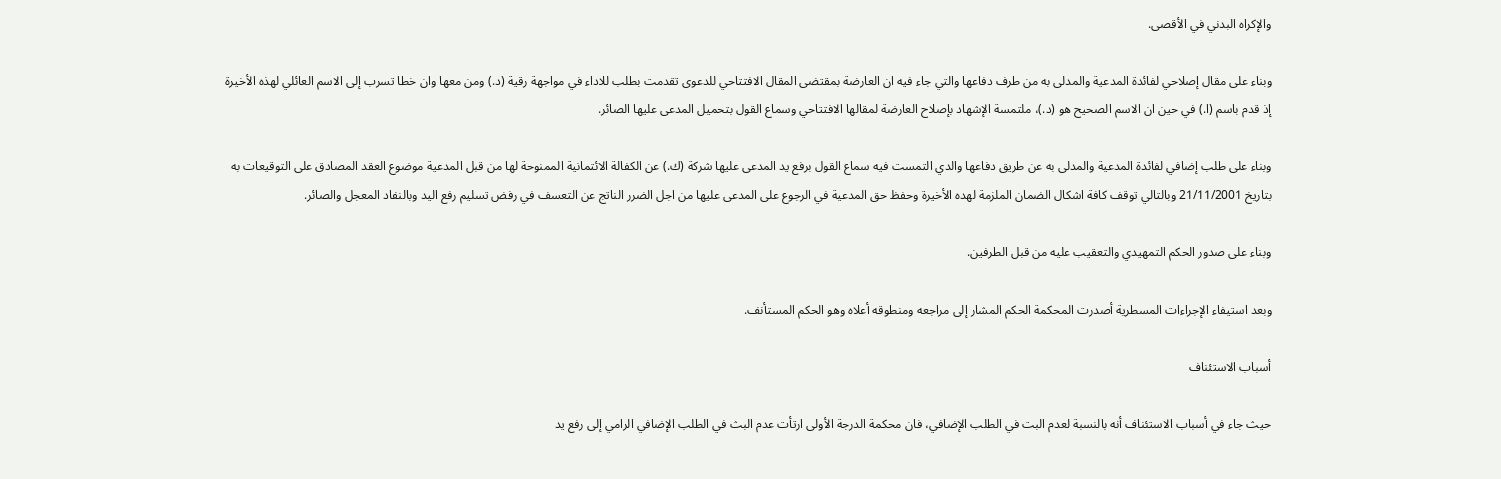والإكراه البدني في الأقصى.

وبناء على مقال إصلاحي لفائدة المدعية والمدلى به من طرف دفاعها والتي جاء فيه ان العارضة بمقتضى المقال الافتتاحي للدعوى تقدمت بطلب للاداء في مواجهة رقية (د.) ومن معها وان خطا تسرب إلى الاسم العائلي لهذه الأخيرة إذ قدم باسم (ا.) في حين ان الاسم الصحيح هو (د.)، ملتمسة الإشهاد بإصلاح العارضة لمقالها الافتتاحي وسماع القول بتحميل المدعى عليها الصائر.

وبناء على طلب إضافي لفائدة المدعية والمدلى به عن طريق دفاعها والدي التمست فيه سماع القول برفع يد المدعى عليها شركة (ك.) عن الكفالة الائتمانية الممنوحة لها من قبل المدعية موضوع العقد المصادق على التوقيعات به بتاريخ 21/11/2001 وبالتالي توقف كافة اشكال الضمان الملزمة لهده الأخيرة وحفظ حق المدعية في الرجوع على المدعى عليها من اجل الضرر الناتج عن التعسف في رفض تسليم رفع اليد وبالنفاد المعجل والصائر.

وبناء على صدور الحكم التمهيدي والتعقيب عليه من قبل الطرفين.

وبعد استيفاء الإجراءات المسطرية أصدرت المحكمة الحكم المشار إلى مراجعه ومنطوقه أعلاه وهو الحكم المستأنف.

أسباب الاستئناف

حيث جاء في أسباب الاستئناف أنه بالنسبة لعدم البت في الطلب الإضافي، فان محكمة الدرجة الأولى ارتأت عدم البث في الطلب الإضافي الرامي إلى رفع يد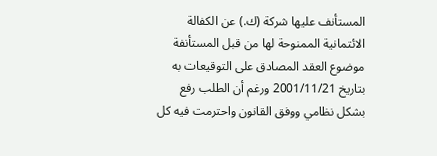المستأنف عليها شركة (ك.) عن الكفالة الائتمانية الممنوحة لها من قبل المستأنفة موضوع العقد المصادق على التوقيعات به بتاريخ 2001/11/21 ورغم أن الطلب رفع بشكل نظامي ووفق القانون واحترمت فيه كل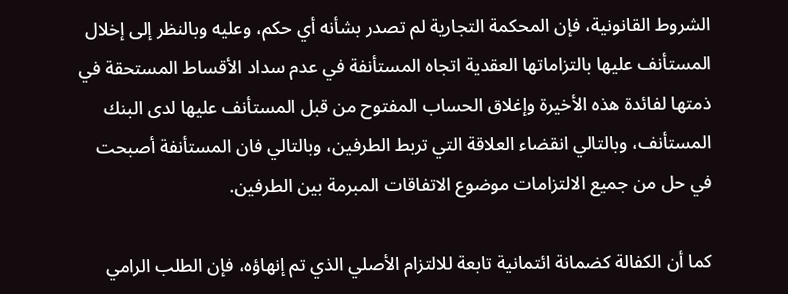الشروط القانونية، فإن المحكمة التجارية لم تصدر بشأنه أي حكم، وعليه وبالنظر إلى إخلال المستأنف عليها بالتزاماتها العقدية اتجاه المستأنفة في عدم سداد الأقساط المستحقة في ذمتها لفائدة هذه الأخيرة وإغلاق الحساب المفتوح من قبل المستأنف عليها لدى البنك المستأنف، وبالتالي انقضاء العلاقة التي تربط الطرفين، وبالتالي فان المستأنفة أصبحت في حل من جميع الالتزامات موضوع الاتفاقات المبرمة بين الطرفين.

كما أن الكفالة كضمانة ائتمانية تابعة للالتزام الأصلي الذي تم إنهاؤه، فإن الطلب الرامي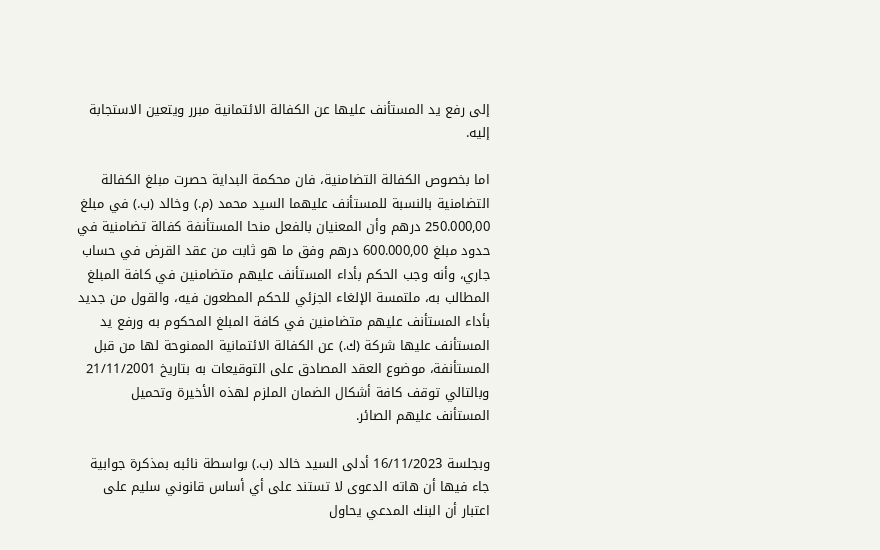إلى رفع يد المستأنف عليها عن الكفالة الائتمانية مبرر ويتعين الاستجابة إليه.

اما بخصوص الكفالة التضامنية، فان محكمة البداية حصرت مبلغ الكفالة التضامنية بالنسبة للمستأنف عليهما السيد محمد (م.) وخالد (ب.) في مبلغ 250.000,00 درهم وأن المعنيان بالفعل منحا المستأنفة كفالة تضامنية في حدود مبلغ 600.000,00 درهم وفق ما هو ثابت من عقد القرض في حساب جاري، وأنه وجب الحكم بأداء المستأنف عليهم متضامنين في كافة المبلغ المطالب به، ملتمسة الإلغاء الجزئي للحكم المطعون فيه، والقول من جديد بأداء المستأنف عليهم متضامنين في كافة المبلغ المحكوم به ورفع يد المستأنف عليها شركة (ك.) عن الكفالة الائتمانية الممنوحة لها من قبل المستأنفة، موضوع العقد المصادق على التوقيعات به بتاريخ 21/11/2001 وبالتالي توقف كافة أشكال الضمان الملزم لهذه الأخيرة وتحميل المستأنف عليهم الصائر.

وبجلسة 16/11/2023 أدلى السيد خالد (ب.) بواسطة نائبه بمذكرة جوابية جاء فيها أن هاته الدعوى لا تستند على أي أساس قانوني سليم على اعتبار أن البنك المدعي يحاول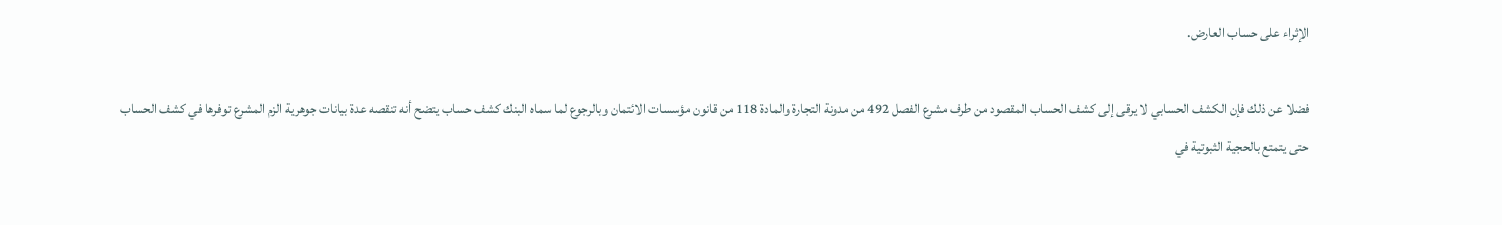الإثراء على حساب العارض.

فضلا عن ذلك فإن الكشف الحسابي لا يرقى إلى كشف الحساب المقصود من طرف مشرع الفصل 492 من مدونة التجارة والمادة 118 من قانون مؤسسات الائتمان وبالرجوع لما سماه البنك كشف حساب يتضح أنه تنقصه عدة بيانات جوهرية الزم المشرع توفرها في كشف الحساب حتى يتمتع بالحجية الثبوتية في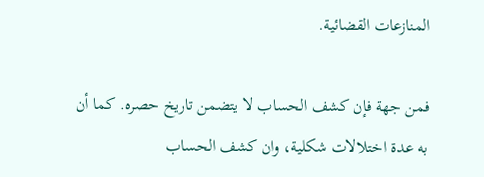المنازعات القضائية.

فمن جهة فإن كشف الحساب لا يتضمن تاريخ حصره. كما أن به عدة اختلالات شكلية، وان كشف الحساب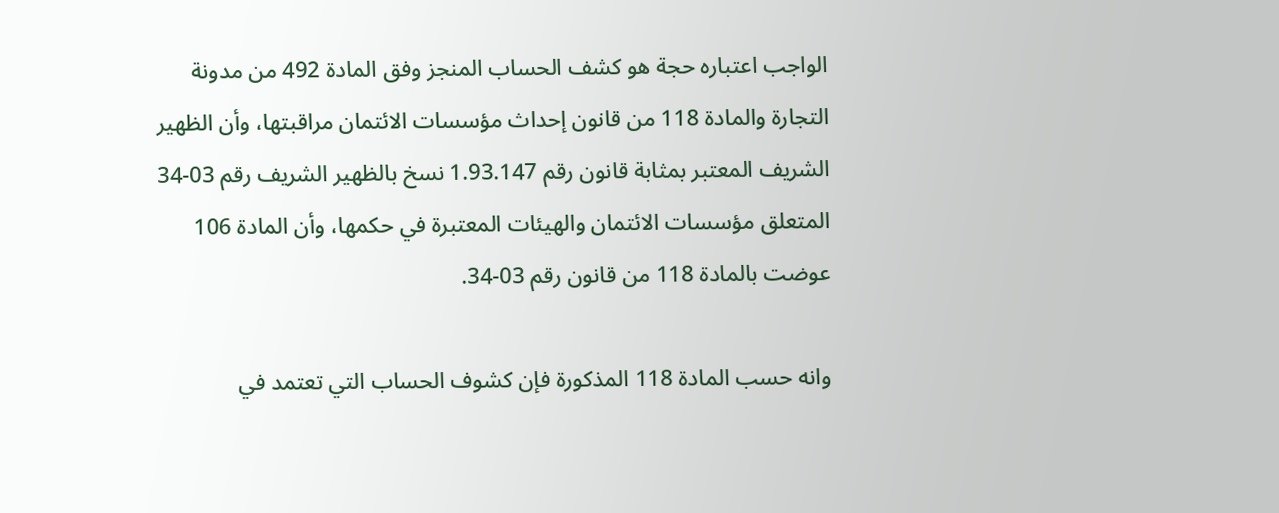الواجب اعتباره حجة هو كشف الحساب المنجز وفق المادة 492 من مدونة التجارة والمادة 118 من قانون إحداث مؤسسات الائتمان مراقبتها، وأن الظهير الشريف المعتبر بمثابة قانون رقم 1.93.147 نسخ بالظهير الشريف رقم 03-34 المتعلق مؤسسات الائتمان والهيئات المعتبرة في حكمها، وأن المادة 106 عوضت بالمادة 118 من قانون رقم 03-34.

وانه حسب المادة 118 المذكورة فإن كشوف الحساب التي تعتمد في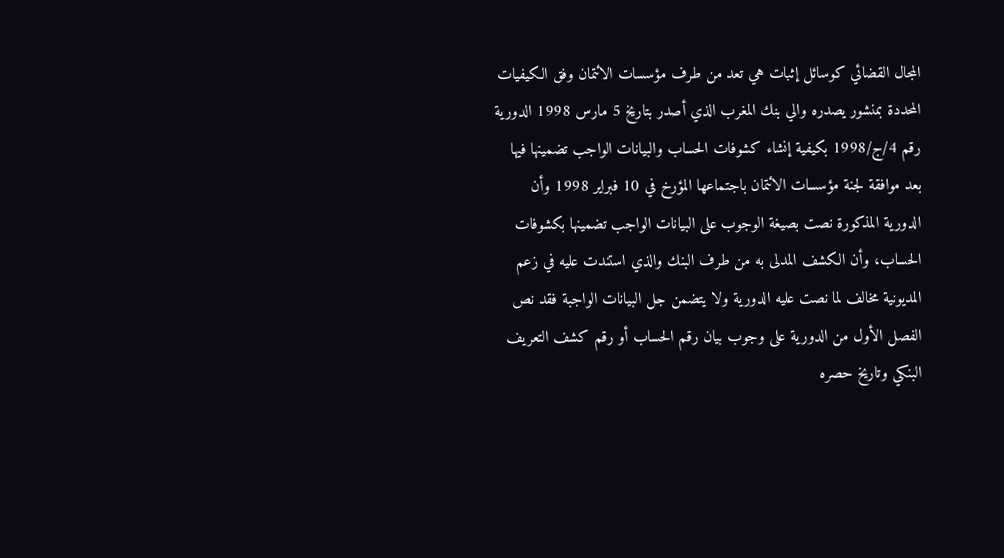المجال القضائي كوسائل إثبات هي تعد من طرف مؤسسات الائتمان وفق الكيفيات المحددة بمنشور يصدره والي بنك المغرب الذي أصدر بتاريخ 5 مارس 1998 الدورية رقم 4/ج/1998 بكيفية إنشاء كشوفات الحساب والبيانات الواجب تضمينها فيها بعد موافقة لجنة مؤسسات الائتمان باجتماعها المؤرخ في 10 فبراير 1998 وأن الدورية المذكورة نصت بصيغة الوجوب على البيانات الواجب تضمينها بكشوفات الحساب، وأن الكشف المدلى به من طرف البنك والذي استندت عليه في زعم المديونية مخالف لما نصت عليه الدورية ولا يتضمن جل البيانات الواجبة فقد نص الفصل الأول من الدورية على وجوب بيان رقم الحساب أو رقم كشف التعريف البنكي وتاريخ حصره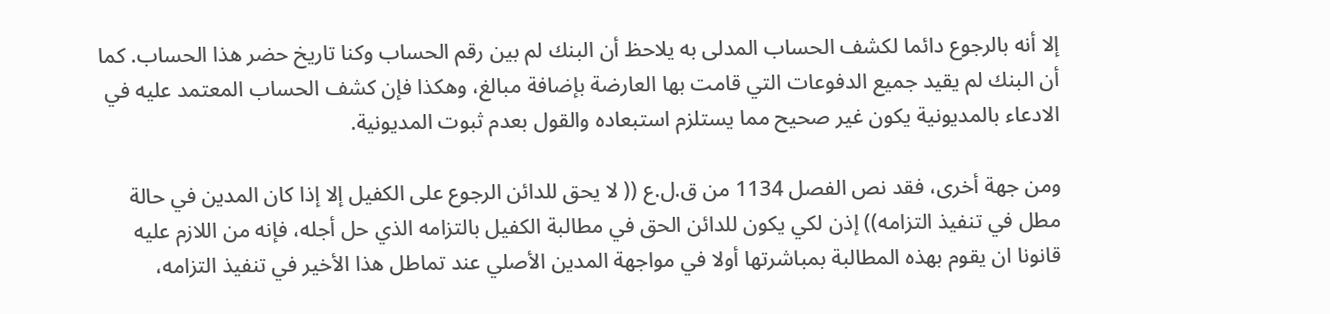إلا أنه بالرجوع دائما لكشف الحساب المدلى به يلاحظ أن البنك لم بين رقم الحساب وكنا تاريخ حضر هذا الحساب. كما أن البنك لم يقيد جميع الدفوعات التي قامت بها العارضة بإضافة مبالغ، وهكذا فإن كشف الحساب المعتمد عليه في الادعاء بالمديونية يكون غير صحيح مما يستلزم استبعاده والقول بعدم ثبوت المديونية.

ومن جهة أخرى، فقد نص الفصل 1134 من ق.ل.ع (( لا يحق للدائن الرجوع على الكفيل إلا إذا كان المدين في حالة مطل في تنفيذ التزامه)) إذن لكي يكون للدائن الحق في مطالبة الكفيل بالتزامه الذي حل أجله، فإنه من اللازم عليه قانونا ان يقوم بهذه المطالبة بمباشرتها أولا في مواجهة المدين الأصلي عند تماطل هذا الأخير في تنفيذ التزامه،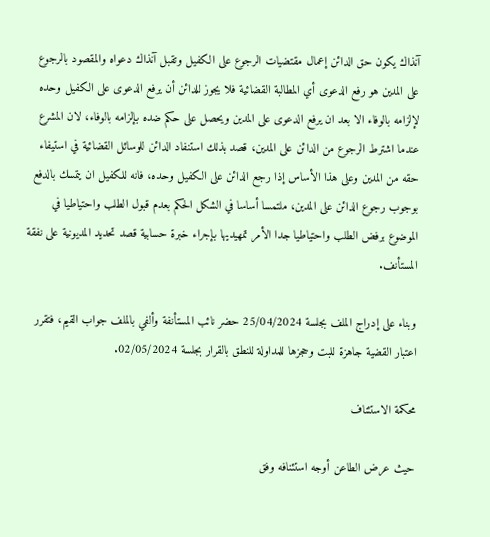آنذاك يكون حق الدائن إعمال مقتضيات الرجوع على الكفيل وتقبل آنذاك دعواه والمقصود بالرجوع على المدين هو رفع الدعوى أي المطالبة القضائية فلا يجوز للدائن أن يرفع الدعوى على الكفيل وحده لإلزامه بالوفاء الا بعد ان يرفع الدعوى على المدين ويحصل على حكم ضده بإلزامه بالوفاء، لان المشرع عندما اشترط الرجوع من الدائن على المدين، قصد بذلك استنفاد الدائن للوسائل القضائية في استيفاء حقه من المدين وعلى هذا الأساس إذا رجع الدائن على الكفيل وحده، فانه للكفيل ان يتمسك بالدفع بوجوب رجوع الدائن على المدين، ملتمسا أساسا في الشكل الحكم بعدم قبول الطلب واحتياطيا في الموضوع برفض الطلب واحتياطيا جدا الأمر تمهيديها بإجراء خبرة حسابية قصد تحديد المديونية على نفقة المستأنف.

وبناء على إدراج الملف بجلسة 25/04/2024 حضر نائب المستأنفة وألفي بالملف جواب القيم، فتقرر اعتبار القضية جاهزة للبت وحجزها للمداولة للنطق بالقرار بجلسة 02/05/2024.

محكمة الاستئناف

حيث عرض الطاعن أوجه استئنافه وفق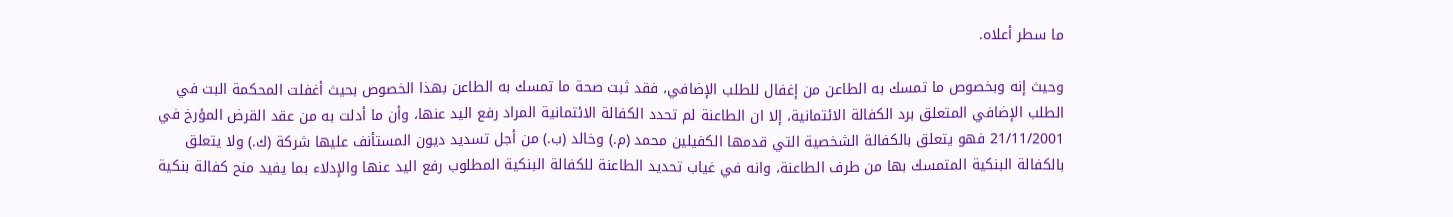ما سطر أعلاه.

وحيث إنه وبخصوص ما تمسك به الطاعن من إغفال للطلب الإضافي، فقد ثبت صحة ما تمسك به الطاعن بهذا الخصوص بحيث أغفلت المحكمة البت في الطلب الإضافي المتعلق برد الكفالة الائتمانية، إلا ان الطاعنة لم تحدد الكفالة الائتمانية المراد رفع اليد عنها، وأن ما أدلت به من عقد القرض المؤرخ في 21/11/2001 فهو يتعلق بالكفالة الشخصية التي قدمها الكفيلين محمد (م.) وخالد (ب.) من أجل تسديد ديون المستأنف عليها شركة (ك.) ولا يتعلق بالكفالة البنكية المتمسك بها من طرف الطاعنة، وانه في غياب تحديد الطاعنة للكفالة البنكية المطلوب رفع اليد عنها والإدلاء بما يفيد منح كفالة بنكية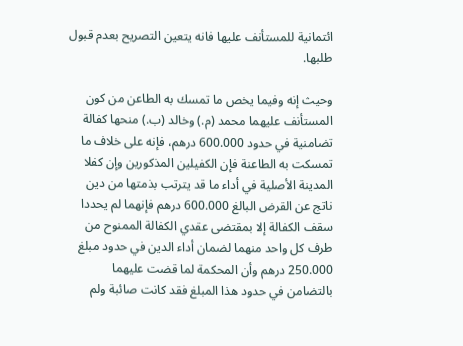ائتمانية للمستأنف عليها فانه يتعين التصريح بعدم قبول طلبها.

وحيث إنه وفيما يخص ما تمسك به الطاعن من كون المستأنف عليهما محمد (م.) وخالد (ب.) منحها كفالة تضامنية في حدود 600.000 درهم، فإنه على خلاف ما تمسكت به الطاعنة فإن الكفيلين المذكورين وإن كفلا المدينة الأصلية في أداء ما قد يترتب بذمتها من دين ناتج عن القرض البالغ 600.000 درهم فإنهما لم يحددا سقف الكفالة إلا بمقتضى عقدي الكفالة الممنوح من طرف كل واحد منهما لضمان أداء الدين في حدود مبلغ 250.000 درهم وأن المحكمة لما قضت عليهما بالتضامن في حدود هذا المبلغ فقد كانت صائبة ولم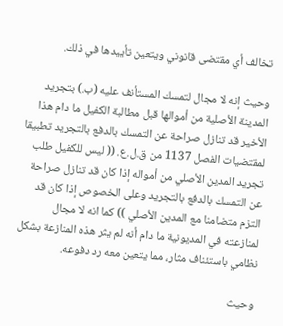تخالف أي مقتضى قانوني ويتعين تأييدها في ذلك.

وحيث إنه لا مجال لتمسك المستأنف عليه (ب.) بتجريد المدينة الأصلية من أموالها قبل مطالبة الكفيل ما دام هذا الأخير قد تنازل صراحة عن التمسك بالدفع بالتجريد تطبيقا لمقتضيات الفصل 1137 من ق.ل.ع. (( ليس للكفيل طلب تجريد المدين الأصلي من أمواله إذا كان قد تنازل صراحة عن التمسك بالدفع بالتجريد وعلى الخصوص إذا كان قد التزم متضامنا مع المدين الأصلي )) كما انه لا مجال لمنازعته في المديونية ما دام أنه لم يثر هذه المنازعة بشكل نظامي باستئناف مثار، مما يتعين معه رد دفوعه.

وحيث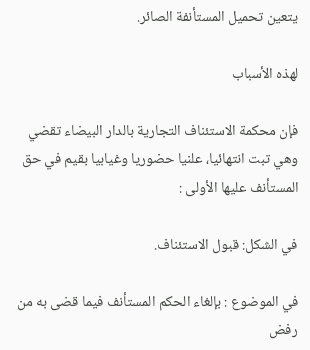يتعين تحميل المستأنفة الصائر.

لهذه الأسباب

فإن محكمة الاستئناف التجارية بالدار البيضاء تقضي وهي تبت انتهائيا، علنيا حضوريا وغيابيا بقيم في حق المستأنف عليها الأولى :

في الشكل: قبول الاستئناف.

في الموضوع : بإلغاء الحكم المستأنف فيما قضى به من رفض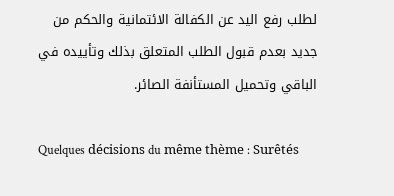لطلب رفع اليد عن الكفالة الائتمانية والحكم من جديد بعدم قبول الطلب المتعلق بذلك وتأييده في الباقي وتحميل المستأنفة الصائر.

Quelques décisions du même thème : Surêtés